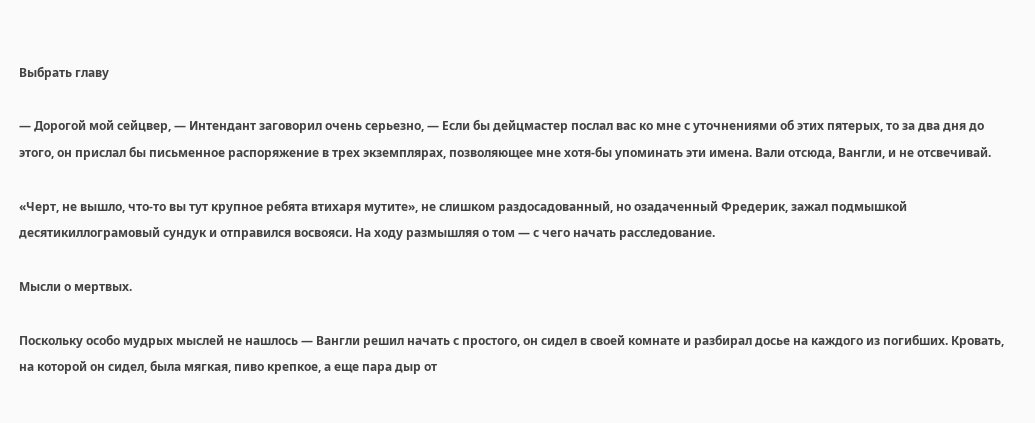Выбрать главу

— Дорогой мой сейцвер, — Интендант заговорил очень серьезно, — Если бы дейцмастер послал вас ко мне с уточнениями об этих пятерых, то за два дня до этого, он прислал бы письменное распоряжение в трех экземплярах, позволяющее мне хотя-бы упоминать эти имена. Вали отсюда, Вангли, и не отсвечивай.

«Черт, не вышло, что-то вы тут крупное ребята втихаря мутите», не слишком раздосадованный, но озадаченный Фредерик, зажал подмышкой десятикиллограмовый сундук и отправился восвояси. На ходу размышляя о том — с чего начать расследование.

Мысли о мертвых.

Поскольку особо мудрых мыслей не нашлось — Вангли решил начать с простого, он сидел в своей комнате и разбирал досье на каждого из погибших. Кровать, на которой он сидел, была мягкая, пиво крепкое, а еще пара дыр от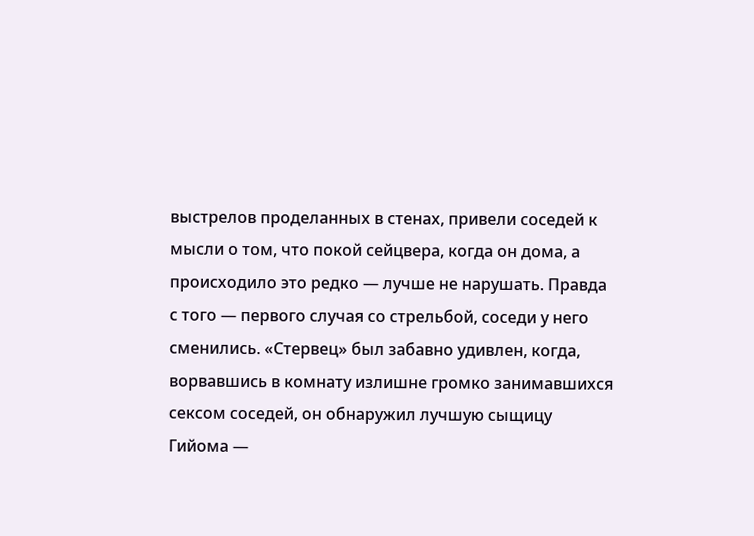выстрелов проделанных в стенах, привели соседей к мысли о том, что покой сейцвера, когда он дома, а происходило это редко — лучше не нарушать. Правда с того — первого случая со стрельбой, соседи у него сменились. «Стервец» был забавно удивлен, когда, ворвавшись в комнату излишне громко занимавшихся сексом соседей, он обнаружил лучшую сыщицу Гийома —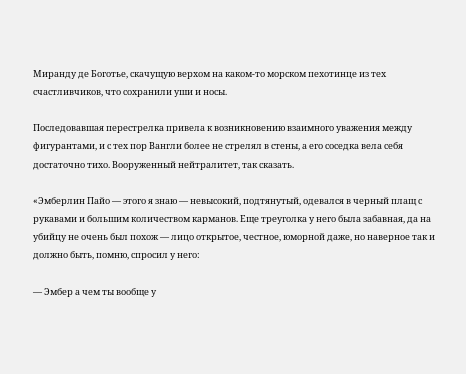Миранду де Боготье, скачущую верхом на каком-то морском пехотинце из тех счастливчиков, что сохранили уши и носы.

Последовавшая перестрелка привела к возникновению взаимного уважения между фигурантами, и с тех пор Вангли более не стрелял в стены, а его соседка вела себя достаточно тихо. Вооруженный нейтралитет, так сказать.

«Эмберлин Пайо — этого я знаю — невысокий, подтянутый, одевался в черный плащ с рукавами и большим количеством карманов. Еще треуголка у него была забавная, да на убийцу не очень был похож — лицо открытое, честное, юморной даже, но наверное так и должно быть, помню, спросил у него:

— Эмбер а чем ты вообще у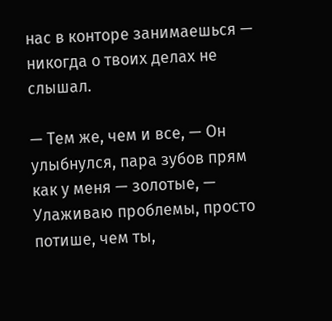нас в конторе занимаешься — никогда о твоих делах не слышал.

— Тем же, чем и все, — Он улыбнулся, пара зубов прям как у меня — золотые, — Улаживаю проблемы, просто потише, чем ты,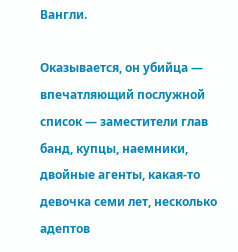Вангли.

Оказывается, он убийца — впечатляющий послужной список — заместители глав банд, купцы, наемники, двойные агенты, какая-то девочка семи лет, несколько адептов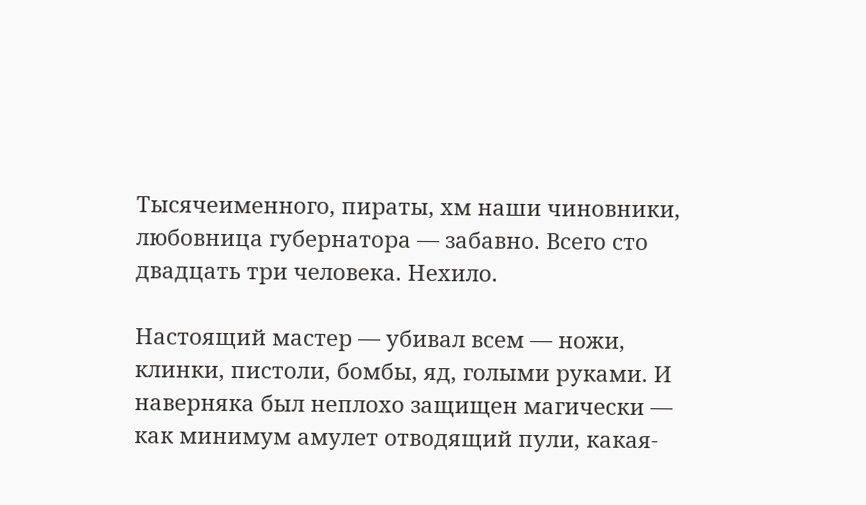Тысячеименного, пираты, хм наши чиновники, любовница губернатора — забавно. Всего сто двадцать три человека. Нехило.

Настоящий мастер — убивал всем — ножи, клинки, пистоли, бомбы, яд, голыми руками. И наверняка был неплохо защищен магически — как минимум амулет отводящий пули, какая-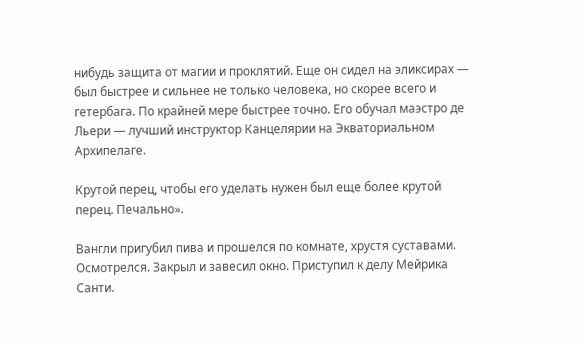нибудь защита от магии и проклятий. Еще он сидел на эликсирах — был быстрее и сильнее не только человека, но скорее всего и гетербага. По крайней мере быстрее точно. Его обучал маэстро де Льери — лучший инструктор Канцелярии на Экваториальном Архипелаге.

Крутой перец, чтобы его уделать нужен был еще более крутой перец. Печально».

Вангли пригубил пива и прошелся по комнате, хрустя суставами. Осмотрелся. Закрыл и завесил окно. Приступил к делу Мейрика Санти.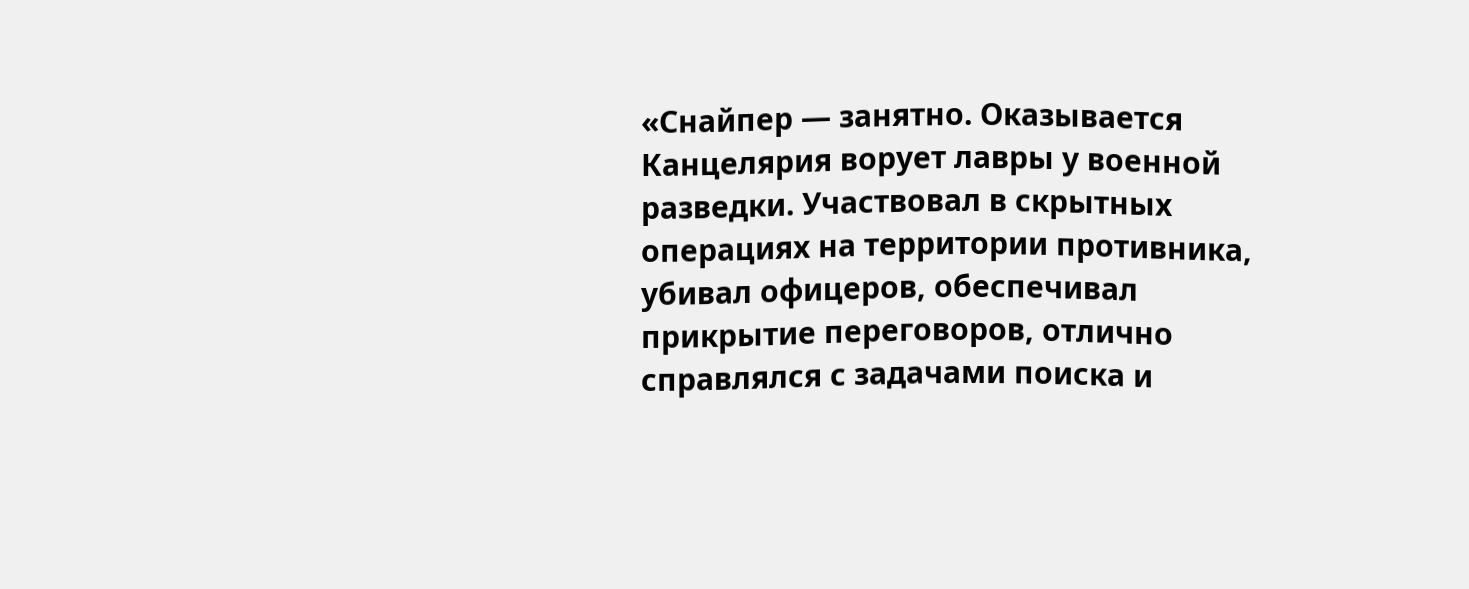«Снайпер — занятно. Оказывается Канцелярия ворует лавры у военной разведки. Участвовал в скрытных операциях на территории противника, убивал офицеров, обеспечивал прикрытие переговоров, отлично справлялся с задачами поиска и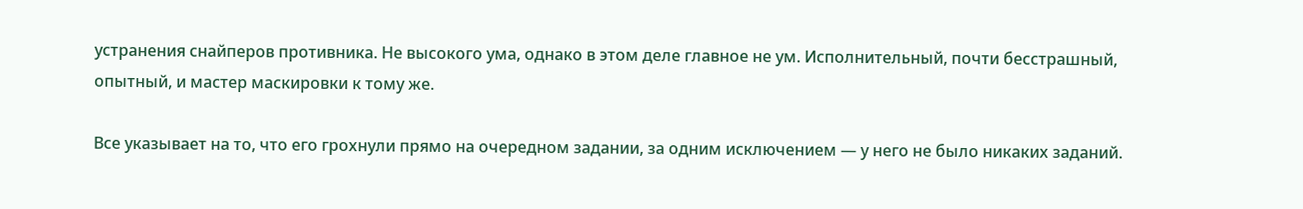устранения снайперов противника. Не высокого ума, однако в этом деле главное не ум. Исполнительный, почти бесстрашный, опытный, и мастер маскировки к тому же.

Все указывает на то, что его грохнули прямо на очередном задании, за одним исключением — у него не было никаких заданий.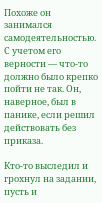Похоже он занимался самодеятельностью. С учетом его верности — что-то должно было крепко пойти не так. Он, наверное, был в панике, если решил действовать без приказа.

Кто-то выследил и грохнул на задании, пусть и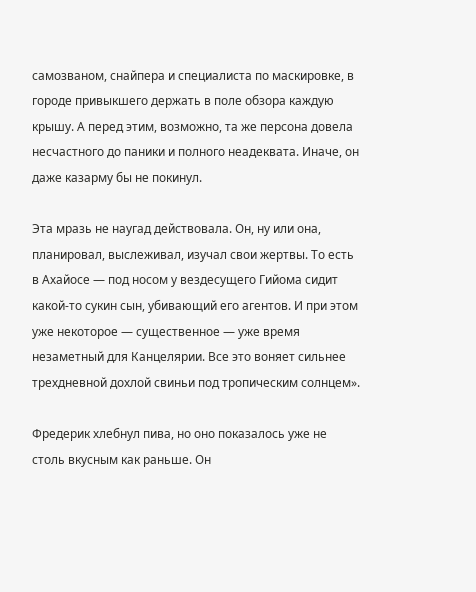самозваном, снайпера и специалиста по маскировке, в городе привыкшего держать в поле обзора каждую крышу. А перед этим, возможно, та же персона довела несчастного до паники и полного неадеквата. Иначе, он даже казарму бы не покинул.

Эта мразь не наугад действовала. Он, ну или она, планировал, выслеживал, изучал свои жертвы. То есть в Ахайосе — под носом у вездесущего Гийома сидит какой-то сукин сын, убивающий его агентов. И при этом уже некоторое — существенное — уже время незаметный для Канцелярии. Все это воняет сильнее трехдневной дохлой свиньи под тропическим солнцем».

Фредерик хлебнул пива, но оно показалось уже не столь вкусным как раньше. Он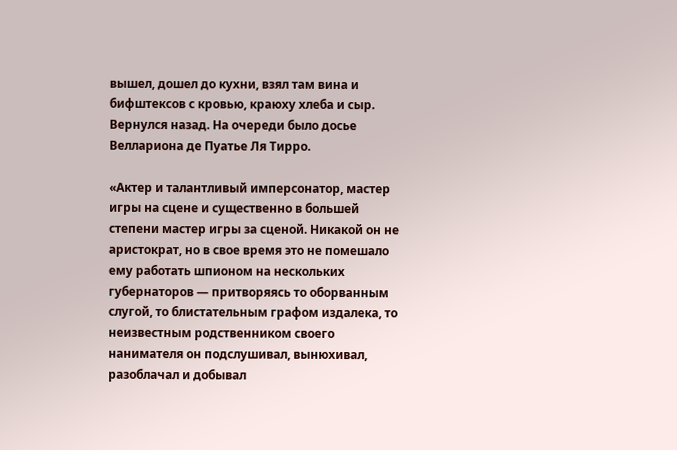вышел, дошел до кухни, взял там вина и бифштексов с кровью, краюху хлеба и сыр. Вернулся назад. На очереди было досье Веллариона де Пуатье Ля Тирро.

«Актер и талантливый имперсонатор, мастер игры на сцене и существенно в большей степени мастер игры за сценой. Никакой он не аристократ, но в свое время это не помешало ему работать шпионом на нескольких губернаторов — притворяясь то оборванным слугой, то блистательным графом издалека, то неизвестным родственником своего нанимателя он подслушивал, вынюхивал, разоблачал и добывал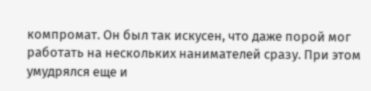компромат. Он был так искусен, что даже порой мог работать на нескольких нанимателей сразу. При этом умудрялся еще и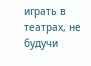играть в театрах, не будучи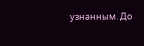узнанным. До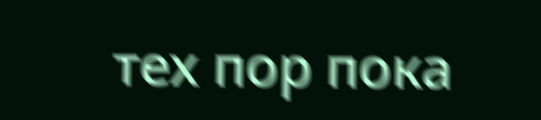тех пор пока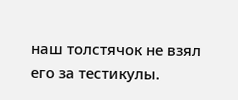наш толстячок не взял его за тестикулы.